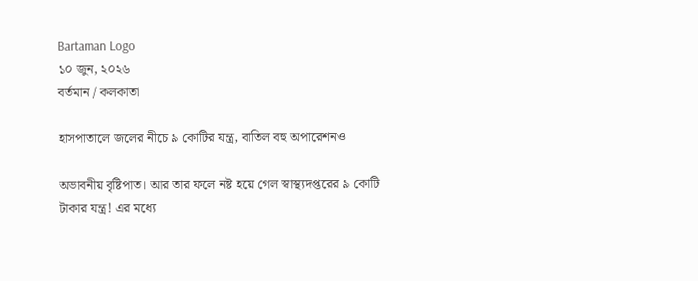Bartaman Logo
১০ জুন, ২০২৬
বর্তমান / কলকাতা

হাসপাতালে জলের নীচে ৯ কোটির যন্ত্র, বাতিল বহু অপারেশনও

অভাবনীয় বৃষ্টিপাত। আর তার ফলে নষ্ট হয়ে গেল স্বাস্থ্যদপ্তরের ৯ কোটি টাকার যন্ত্র! এর মধ্যে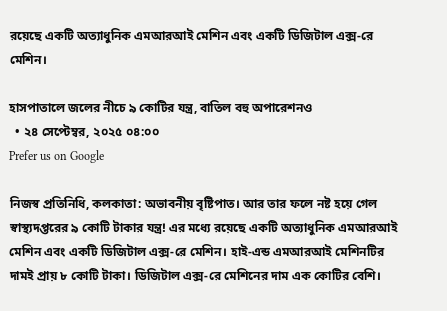রয়েছে একটি অত্যাধুনিক এমআরআই মেশিন এবং একটি ডিজিটাল এক্স-রে মেশিন।

হাসপাতালে জলের নীচে ৯ কোটির যন্ত্র, বাতিল বহু অপারেশনও
  • ২৪ সেপ্টেম্বর, ২০২৫ ০৪:০০
Prefer us on Google

নিজস্ব প্রতিনিধি, কলকাতা: অভাবনীয় বৃষ্টিপাত। আর তার ফলে নষ্ট হয়ে গেল স্বাস্থ্যদপ্তরের ৯ কোটি টাকার যন্ত্র! এর মধ্যে রয়েছে একটি অত্যাধুনিক এমআরআই মেশিন এবং একটি ডিজিটাল এক্স-রে মেশিন। হাই-এন্ড এমআরআই মেশিনটির দামই প্রায় ৮ কোটি টাকা। ডিজিটাল এক্স-রে মেশিনের দাম এক কোটির বেশি।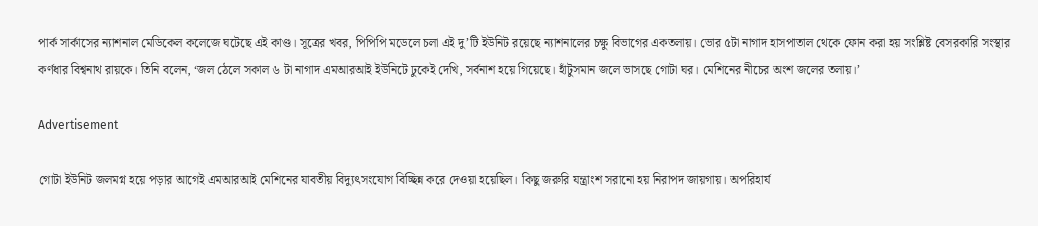পার্ক সার্কাসের ন্যাশনাল মেডিকেল কলেজে ঘটেছে এই কাণ্ড। সূত্রের খবর, পিপিপি মডেলে চলা এই দু’টি ইউনিট রয়েছে ন্যাশনালের চক্ষু বিভাগের একতলায়। ভোর ৫টা নাগাদ হাসপাতাল থেকে ফোন করা হয় সংশ্লিষ্ট বেসরকারি সংস্থার কর্ণধার বিশ্বনাথ রায়কে। তিনি বলেন, ‘জল ঠেলে সকাল ৬ টা নাগাদ এমআরআই ইউনিটে ঢুকেই দেখি, সর্বনাশ হয়ে গিয়েছে। হাঁটুসমান জলে ভাসছে গোটা ঘর। মেশিনের নীচের অংশ জলের তলায়।’

Advertisement

গোটা ইউনিট জলমগ্ন হয়ে পড়ার আগেই এমআরআই মেশিনের যাবতীয় বিদ্যুৎসংযোগ বিচ্ছিন্ন করে দেওয়া হয়েছিল। কিছু জরুরি যন্ত্রাংশ সরানো হয় নিরাপদ জায়গায়। অপরিহার্য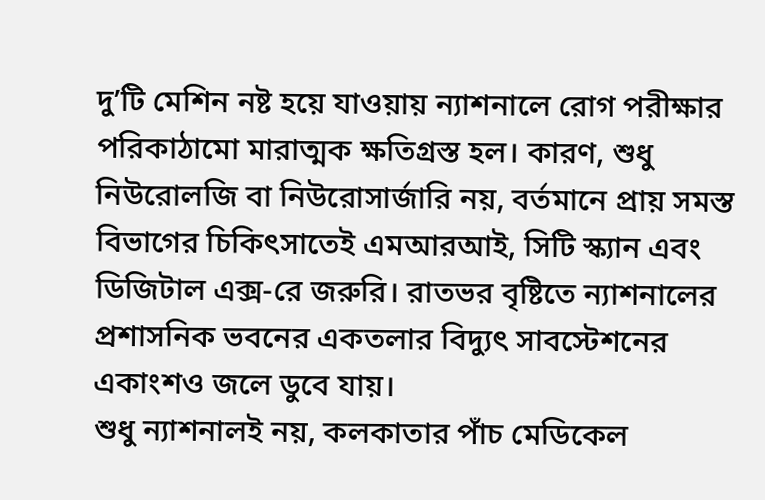দু’টি মেশিন নষ্ট হয়ে যাওয়ায় ন্যাশনালে রোগ পরীক্ষার পরিকাঠামো মারাত্মক ক্ষতিগ্রস্ত হল। কারণ, শুধু নিউরোলজি বা নিউরোসার্জারি নয়, বর্তমানে প্রায় সমস্ত বিভাগের চিকিৎসাতেই এমআরআই, সিটি স্ক্যান এবং ডিজিটাল এক্স-রে জরুরি। রাতভর বৃষ্টিতে ন্যাশনালের প্রশাসনিক ভবনের একতলার বিদ্যুৎ সাবস্টেশনের একাংশও জলে ডুবে যায়।
শুধু ন্যাশনালই নয়, কলকাতার পাঁচ মেডিকেল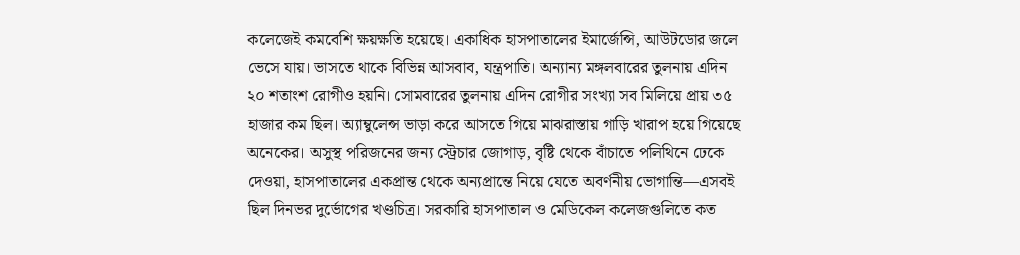কলেজেই কমবেশি ক্ষয়ক্ষতি হয়েছে। একাধিক হাসপাতালের ইমার্জেন্সি, আউটডোর জলে ভেসে যায়। ভাসতে থাকে বিভিন্ন আসবাব, যন্ত্রপাতি। অন্যান্য মঙ্গলবারের তুলনায় এদিন ২০ শতাংশ রোগীও হয়নি। সোমবারের তুলনায় এদিন রোগীর সংখ্যা সব মিলিয়ে প্রায় ৩৫ হাজার কম ছিল। অ্যাম্বুলেন্স ভাড়া করে আসতে গিয়ে মাঝরাস্তায় গাড়ি খারাপ হয়ে গিয়েছে অনেকের। অসুস্থ পরিজনের জন্য স্ট্রেচার জোগাড়, বৃষ্টি থেকে বাঁচাতে পলিথিনে ঢেকে দেওয়া, হাসপাতালের একপ্রান্ত থেকে অন্যপ্রান্তে নিয়ে যেতে অবর্ণনীয় ভোগান্তি—এসবই ছিল দিনভর দুর্ভোগের খণ্ডচিত্র। সরকারি হাসপাতাল ও মেডিকেল কলেজগুলিতে কত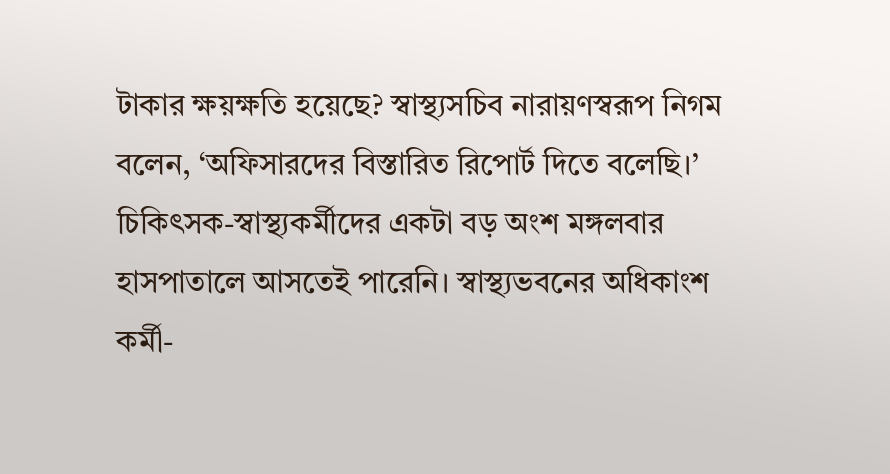টাকার ক্ষয়ক্ষতি হয়েছে? স্বাস্থ্যসচিব নারায়ণস্বরূপ নিগম বলেন, ‘অফিসারদের বিস্তারিত রিপোর্ট দিতে বলেছি।’
চিকিৎসক-স্বাস্থ্যকর্মীদের একটা বড় অংশ মঙ্গলবার হাসপাতালে আসতেই পারেনি। স্বাস্থ্যভবনের অধিকাংশ কর্মী-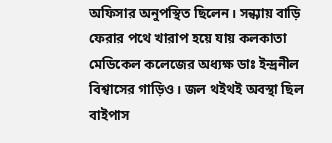অফিসার অনুপস্থিত ছিলেন। সন্ধ্যায় বাড়ি ফেরার পথে খারাপ হয়ে যায় কলকাতা মেডিকেল কলেজের অধ্যক্ষ ডাঃ ইন্দ্রনীল বিশ্বাসের গাড়িও। জল থইথই অবস্থা ছিল বাইপাস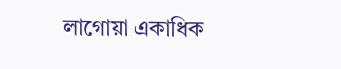লাগোয়া একাধিক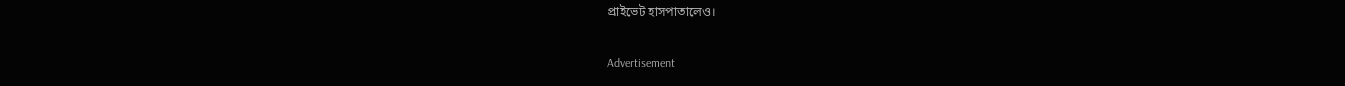প্রাইভেট হাসপাতালেও।

Advertisement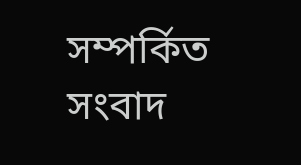সম্পর্কিত সংবাদ